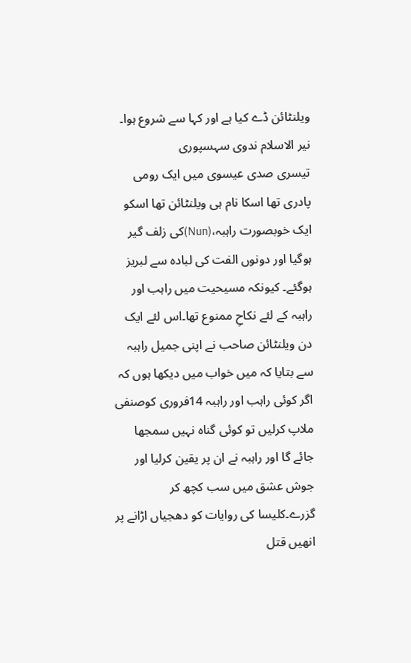ویلنٹائن ڈے کیا ہے اور کہا سے شروع ہوا۔
نیر الاسلام ندوی سہسپوری
تیسری صدی عیسوی میں ایک رومی پادری تھا اسکا نام ہی ویلنٹائن تھا اسکو ایک خوبصورت راہبہ،(Nun)کی زلف گیر ہوگیا اور دونوں الفت کی لبادہ سے لبریز ہوگئے۔ کیونکہ مسیحیت میں راہب اور راہبہ کے لئے نکاحِ ممنوع تھا۔اس لئے ایک دن ویلنٹائن صاحب نے اپنی جمیل راہبہ سے بتایا کہ میں خواب میں دیکھا ہوں کہ اگر کوئی راہب اور راہبہ 14فروری کوصنفی ملاپ کرلیں تو کوئی گناہ نہیں سمجھا جائے گا اور راہبہ نے ان پر یقین کرلیا اور جوش عشق میں سب کچھ کر گزرے۔کلیسا کی روایات کو دھجیاں اڑانے پر انھیں قتل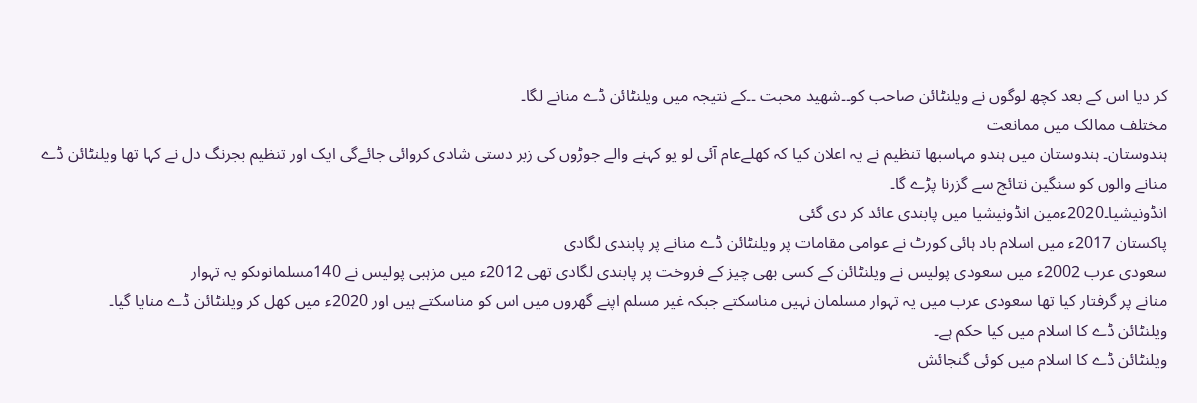کر دیا اس کے بعد کچھ لوگوں نے ویلنٹائن صاحب کو۔۔شھید محبت ۔۔کے نتیجہ میں ویلنٹائن ڈے منانے لگا۔
مختلف ممالک میں ممانعت
ہندوستان۔ ہندوستان میں ہندو مہاسبھا تنظیم نے یہ اعلان کیا کہ کھلےعام آئی لو یو کہنے والے جوڑوں کی زبر دستی شادی کروائی جائےگی ایک اور تنظیم بجرنگ دل نے کہا تھا ویلنٹائن ڈے منانے والوں کو سنگین نتائج سے گزرنا پڑے گا۔
انڈونیشیا۔2020ءمین انڈونیشیا میں پابندی عائد کر دی گئی
پاکستان 2017ء میں اسلام باد ہائی کورٹ نے عوامی مقامات پر ویلنٹائن ڈے منانے پر پابندی لگادی
سعودی عرب 2002ء میں سعودی پولیس نے ویلنٹائن کے کسی بھی چیز کے فروخت پر پابندی لگادی تھی 2012ء میں مزہبی پولیس نے 140مسلمانوںکو یہ تہوار
منانے پر گرفتار کیا تھا سعودی عرب میں یہ تہوار مسلمان نہیں مناسکتے جبکہ غیر مسلم اپنے گھروں میں اس کو مناسکتے ہیں اور 2020ء میں کھل کر ویلنٹائن ڈے منایا گیا۔
ویلنٹائن ڈے کا اسلام میں کیا حکم ہے۔
ویلنٹائن ڈے کا اسلام میں کوئی گنجائش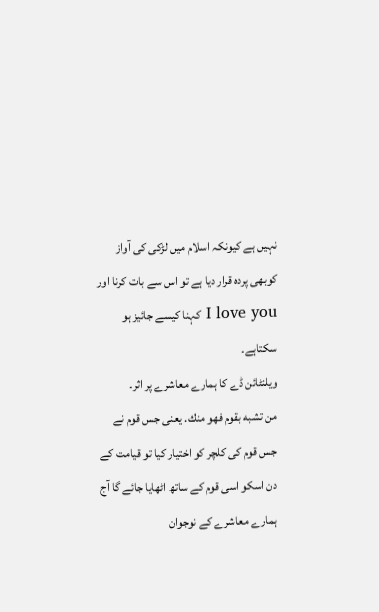نہیں ہے کیونکہ اسلام میں لڑکی کی آواز کوبھی پردہ قرار دیا ہے تو اس سے بات کرنا اور I love you کہنا کیسے جائیز ہو سکتاہے۔
ویلنٹائن ڈے کا ہمارے معاشرے پر اثر۔
من تشبه بقوم فهو منك. یعنی جس قوم نے جس قوم کی کلچر کو اختیار کیا تو قیامت کے دن اسکو اسی قوم کے ساتھ اٹھایا جائے گا آج ہمارے معاشرے کے نوجوان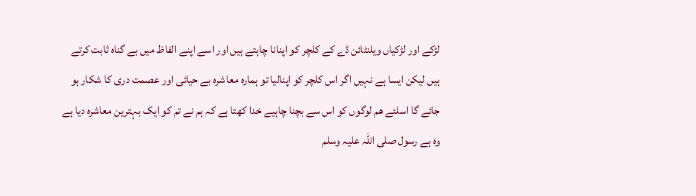لڑکے اور لڑکیاں ویلنٹائن ڈے کے کلچر کو اپنانا چاہتے ہیں اور اسے اپنے الفاظ میں بے گناہ ثابت کرتے ہیں لیکن ایسا ہے نہیں اگر اس کلچر کو اپنالیا تو ہمارہ معاشرہ بے حیائی اور عصمت دری کا شکار ہو جائے گا اسلئے ھم لوگوں کو اس سے بچنا چاہیے خدا کھتا ہے کہ ہم نے تم کو ایک بہترین معاشرہ دیا ہے وہ ہے رسول صلی اللہ علیہ وسلم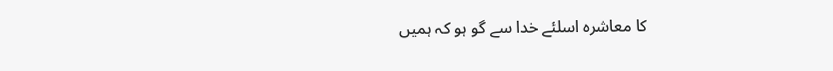کا معاشرہ اسلئے خدا سے گو ہو کہ ہمیں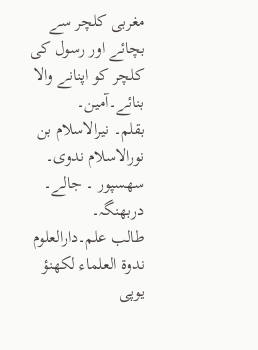مغربی کلچر سے بچائے اور رسول کی کلچر کو اپنانے والا بنائے۔آمین۔
بقلم۔ نیرالاسلام بن نورالاسلام ندوی۔ سھسپور ۔ جالے۔ دربھنگہ۔
طالب علم۔دارالعلوم ندوۃ العلماء لکھنؤ یوپی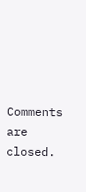Comments are closed.